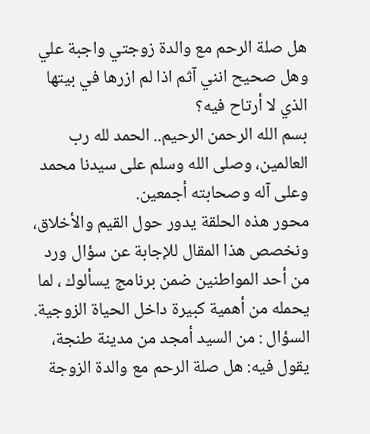هل صلة الرحم مع والدة زوجتي واجبة علي وهل صحيح انني آثم اذا لم ازرها في بيتها الذي لا أرتاح فيه؟
بسم الله الرحمن الرحيم.. الحمد لله رب العالمين، وصلى الله وسلم على سيدنا محمد وعلى آله وصحابته أجمعين.
محور هذه الحلقة يدور حول القيم والأخلاق، ونخصص هذا المقال للإجابة عن سؤال ورد من أحد المواطنين ضمن برنامج يسألوك ، لما يحمله من أهمية كبيرة داخل الحياة الزوجية.
السؤال : من السيد أمجد من مدينة طنجة، يقول فيه: هل صلة الرحم مع والدة الزوجة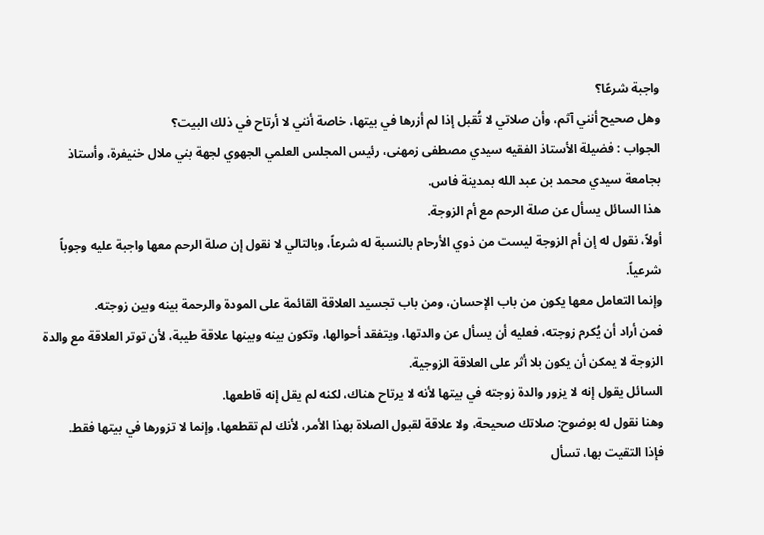واجبة شرعًا؟
وهل صحيح أنني آثم، وأن صلاتي لا تُقبل إذا لم أزرها في بيتها، خاصة أنني لا أرتاح في ذلك البيت؟
الجواب : فضيلة الأستاذ الفقيه سيدي مصطفى زمهنى، رئيس المجلس العلمي الجهوي لجهة بني ملال خنيفرة، وأستاذ بجامعة سيدي محمد بن عبد الله بمدينة فاس.
هذا السائل يسأل عن صلة الرحم مع أم الزوجة.
أولاً، نقول له إن أم الزوجة ليست من ذوي الأرحام بالنسبة له شرعاً، وبالتالي لا نقول إن صلة الرحم معها واجبة عليه وجوباً شرعياً.
وإنما التعامل معها يكون من باب الإحسان، ومن باب تجسيد العلاقة القائمة على المودة والرحمة بينه وبين زوجته.
فمن أراد أن يُكرم زوجته، فعليه أن يسأل عن والدتها، ويتفقد أحوالها، وتكون بينه وبينها علاقة طيبة، لأن توتر العلاقة مع والدة الزوجة لا يمكن أن يكون بلا أثر على العلاقة الزوجية.
السائل يقول إنه لا يزور والدة زوجته في بيتها لأنه لا يرتاح هناك، لكنه لم يقل إنه قاطعها.
وهنا نقول له بوضوح: صلاتك صحيحة، ولا علاقة لقبول الصلاة بهذا الأمر، لأنك لم تقطعها، وإنما لا تزورها في بيتها فقط.
فإذا التقيت بها، تسأل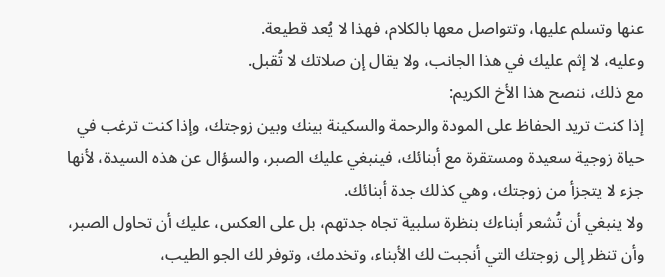عنها وتسلم عليها، وتتواصل معها بالكلام، فهذا لا يُعد قطيعة.
وعليه، لا إثم عليك في هذا الجانب، ولا يقال إن صلاتك لا تُقبل.
مع ذلك، ننصح هذا الأخ الكريم:
إذا كنت تريد الحفاظ على المودة والرحمة والسكينة بينك وبين زوجتك، وإذا كنت ترغب في حياة زوجية سعيدة ومستقرة مع أبنائك، فينبغي عليك الصبر، والسؤال عن هذه السيدة، لأنها جزء لا يتجزأ من زوجتك، وهي كذلك جدة أبنائك.
ولا ينبغي أن تُشعر أبناءك بنظرة سلبية تجاه جدتهم، بل على العكس، عليك أن تحاول الصبر، وأن تنظر إلى زوجتك التي أنجبت لك الأبناء، وتخدمك، وتوفر لك الجو الطيب،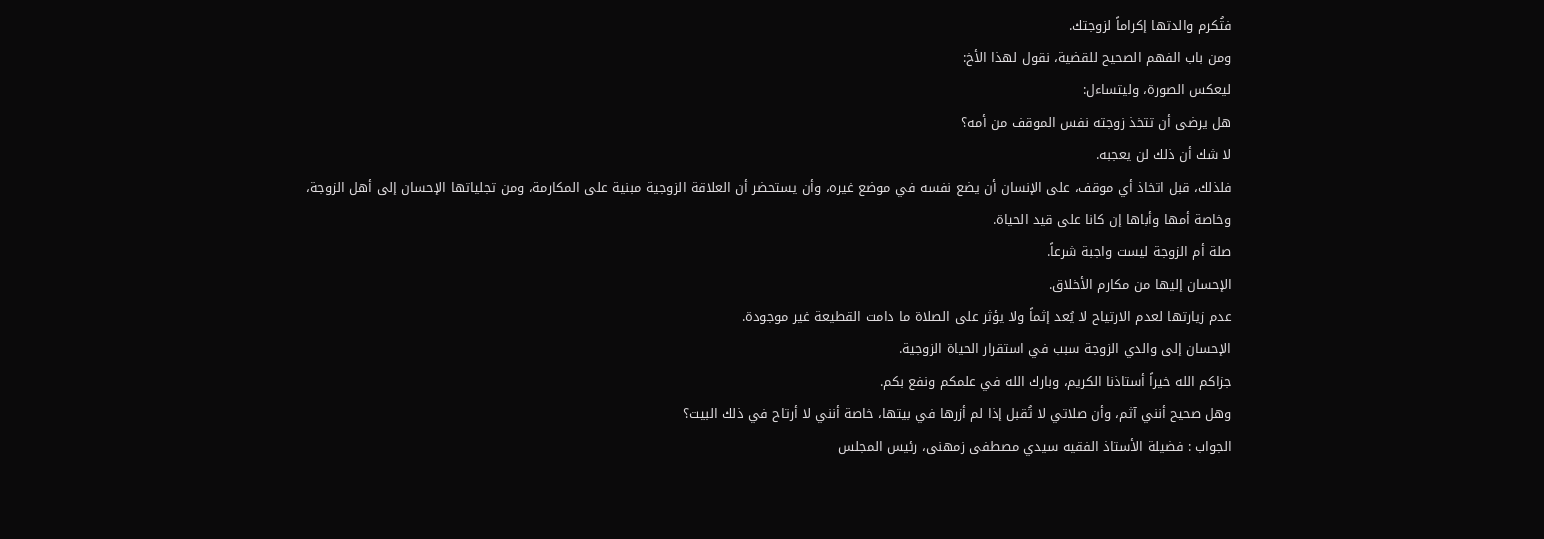فتُكرم والدتها إكراماً لزوجتك.
ومن باب الفهم الصحيح للقضية، نقول لهذا الأخ:
ليعكس الصورة، وليتساءل:
هل يرضى أن تتخذ زوجته نفس الموقف من أمه؟
لا شك أن ذلك لن يعجبه.
فلذلك، قبل اتخاذ أي موقف، على الإنسان أن يضع نفسه في موضع غيره، وأن يستحضر أن العلاقة الزوجية مبنية على المكارمة، ومن تجلياتها الإحسان إلى أهل الزوجة، وخاصة أمها وأباها إن كانا على قيد الحياة.
صلة أم الزوجة ليست واجبة شرعاً.
الإحسان إليها من مكارم الأخلاق.
عدم زيارتها لعدم الارتياح لا يُعد إثماً ولا يؤثر على الصلاة ما دامت القطيعة غير موجودة.
الإحسان إلى والدي الزوجة سبب في استقرار الحياة الزوجية.
جزاكم الله خيراً أستاذنا الكريم، وبارك الله في علمكم ونفع بكم.
وهل صحيح أنني آثم، وأن صلاتي لا تُقبل إذا لم أزرها في بيتها، خاصة أنني لا أرتاح في ذلك البيت؟
الجواب : فضيلة الأستاذ الفقيه سيدي مصطفى زمهنى، رئيس المجلس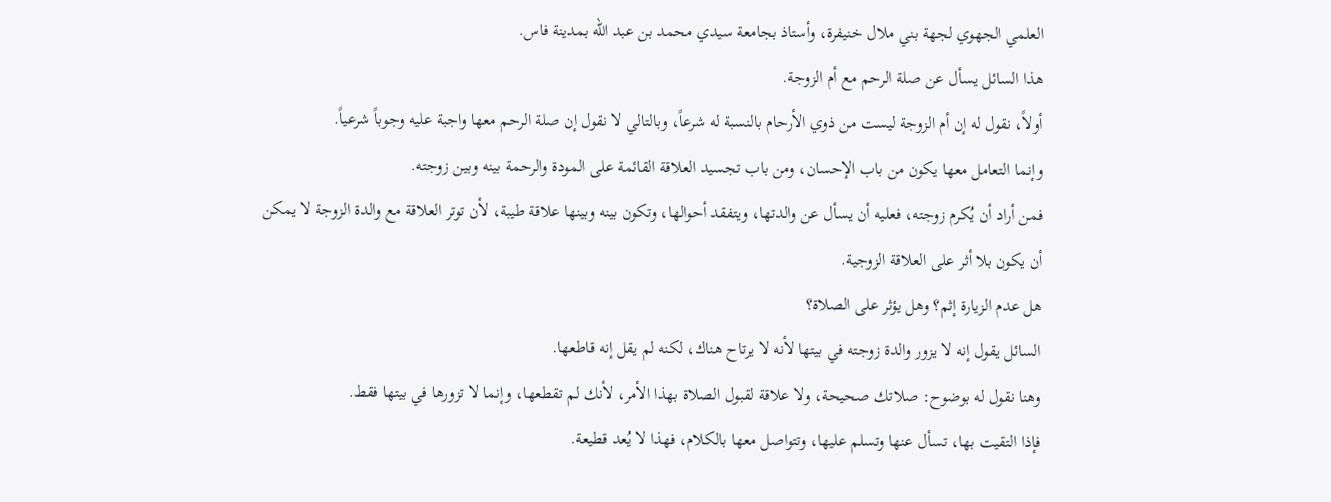العلمي الجهوي لجهة بني ملال خنيفرة، وأستاذ بجامعة سيدي محمد بن عبد الله بمدينة فاس.
هذا السائل يسأل عن صلة الرحم مع أم الزوجة.
أولاً، نقول له إن أم الزوجة ليست من ذوي الأرحام بالنسبة له شرعاً، وبالتالي لا نقول إن صلة الرحم معها واجبة عليه وجوباً شرعياً.
وإنما التعامل معها يكون من باب الإحسان، ومن باب تجسيد العلاقة القائمة على المودة والرحمة بينه وبين زوجته.
فمن أراد أن يُكرم زوجته، فعليه أن يسأل عن والدتها، ويتفقد أحوالها، وتكون بينه وبينها علاقة طيبة، لأن توتر العلاقة مع والدة الزوجة لا يمكن أن يكون بلا أثر على العلاقة الزوجية.
هل عدم الزيارة إثم؟ وهل يؤثر على الصلاة؟
السائل يقول إنه لا يزور والدة زوجته في بيتها لأنه لا يرتاح هناك، لكنه لم يقل إنه قاطعها.
وهنا نقول له بوضوح: صلاتك صحيحة، ولا علاقة لقبول الصلاة بهذا الأمر، لأنك لم تقطعها، وإنما لا تزورها في بيتها فقط.
فإذا التقيت بها، تسأل عنها وتسلم عليها، وتتواصل معها بالكلام، فهذا لا يُعد قطيعة.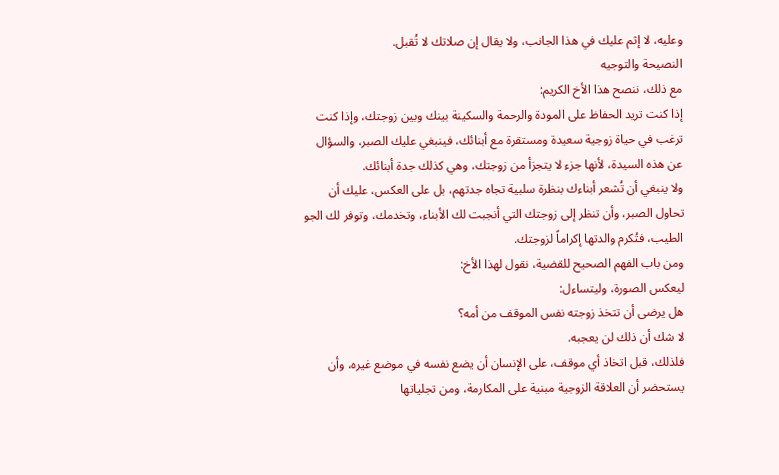وعليه، لا إثم عليك في هذا الجانب، ولا يقال إن صلاتك لا تُقبل.
النصيحة والتوجيه
مع ذلك، ننصح هذا الأخ الكريم:
إذا كنت تريد الحفاظ على المودة والرحمة والسكينة بينك وبين زوجتك، وإذا كنت ترغب في حياة زوجية سعيدة ومستقرة مع أبنائك، فينبغي عليك الصبر، والسؤال عن هذه السيدة، لأنها جزء لا يتجزأ من زوجتك، وهي كذلك جدة أبنائك.
ولا ينبغي أن تُشعر أبناءك بنظرة سلبية تجاه جدتهم، بل على العكس، عليك أن تحاول الصبر، وأن تنظر إلى زوجتك التي أنجبت لك الأبناء، وتخدمك، وتوفر لك الجو الطيب، فتُكرم والدتها إكراماً لزوجتك.
ومن باب الفهم الصحيح للقضية، نقول لهذا الأخ:
ليعكس الصورة، وليتساءل:
هل يرضى أن تتخذ زوجته نفس الموقف من أمه؟
لا شك أن ذلك لن يعجبه.
فلذلك، قبل اتخاذ أي موقف، على الإنسان أن يضع نفسه في موضع غيره، وأن يستحضر أن العلاقة الزوجية مبنية على المكارمة، ومن تجلياتها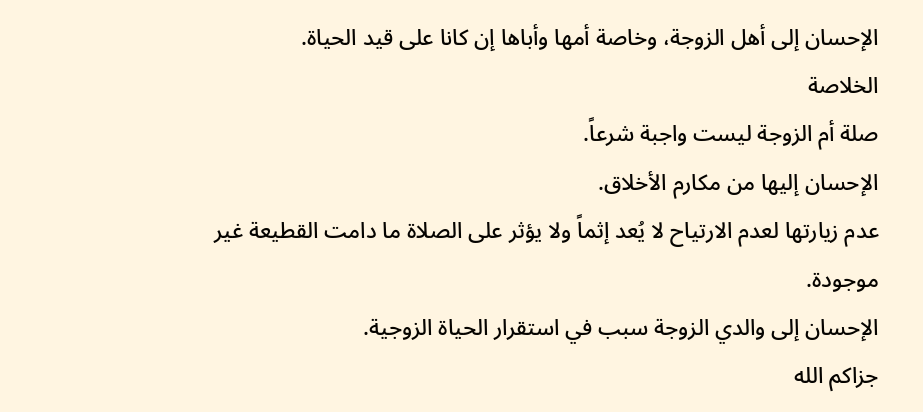الإحسان إلى أهل الزوجة، وخاصة أمها وأباها إن كانا على قيد الحياة.
الخلاصة
صلة أم الزوجة ليست واجبة شرعاً.
الإحسان إليها من مكارم الأخلاق.
عدم زيارتها لعدم الارتياح لا يُعد إثماً ولا يؤثر على الصلاة ما دامت القطيعة غير موجودة.
الإحسان إلى والدي الزوجة سبب في استقرار الحياة الزوجية.
جزاكم الله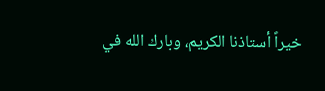خيراً أستاذنا الكريم، وبارك الله في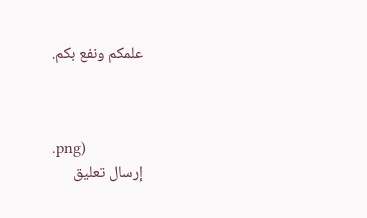علمكم ونفع بكم.



.png)
إرسال تعليق